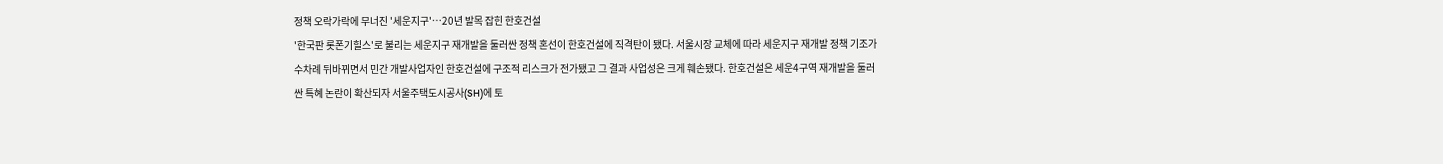정책 오락가락에 무너진 '세운지구'…20년 발목 잡힌 한호건설
'한국판 롯폰기힐스'로 불리는 세운지구 재개발을 둘러싼 정책 혼선이 한호건설에 직격탄이 됐다. 서울시장 교체에 따라 세운지구 재개발 정책 기조가 수차례 뒤바뀌면서 민간 개발사업자인 한호건설에 구조적 리스크가 전가됐고 그 결과 사업성은 크게 훼손됐다. 한호건설은 세운4구역 재개발을 둘러싼 특혜 논란이 확산되자 서울주택도시공사(SH)에 토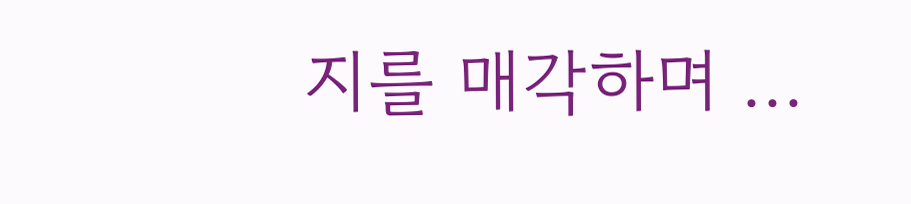지를 매각하며 ...